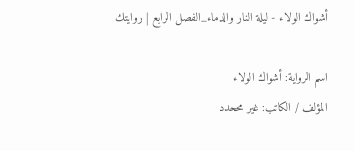أشواك الولاء - ليلة النار والدماء_الفصل الرابع | روايتك

اسم الرواية: أشواك الولاء
المؤلف / الكاتب: غير مححدد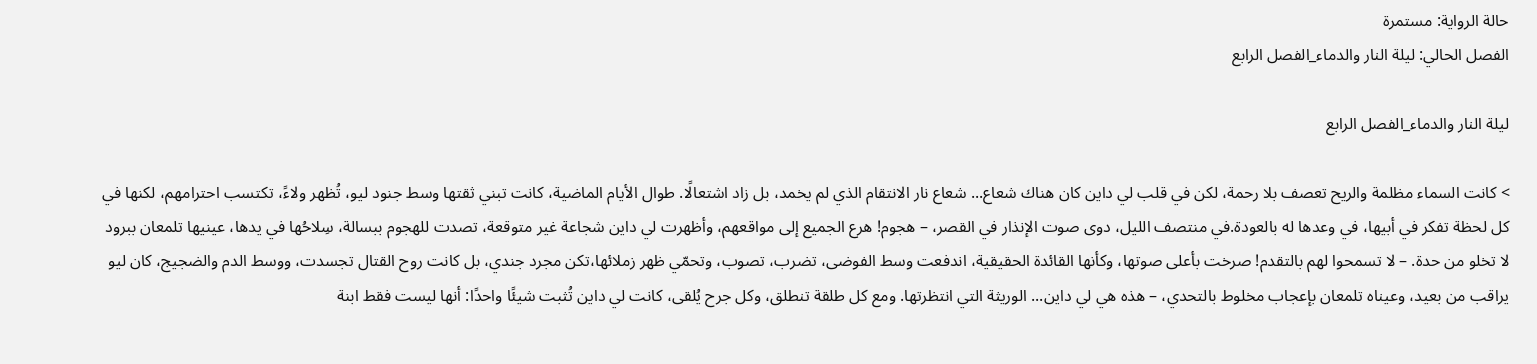حالة الرواية: مستمرة
الفصل الحالي: ليلة النار والدماء_الفصل الرابع

ليلة النار والدماء_الفصل الرابع

> كانت السماء مظلمة والريح تعصف بلا رحمة، لكن في قلب لي داين كان هناك شعاع... شعاع نار الانتقام الذي لم يخمد، بل زاد اشتعالًا. طوال الأيام الماضية، كانت تبني ثقتها وسط جنود ليو، تُظهر ولاءً، تكتسب احترامهم، لكنها في كل لحظة تفكر في أبيها، في وعدها له بالعودة.في منتصف الليل، دوى صوت الإنذار في القصر، – هجوم! هرع الجميع إلى مواقعهم، وأظهرت لي داين شجاعة غير متوقعة، تصدت للهجوم ببسالة، سِلاحُها في يدها، عينيها تلمعان ببرود لا تخلو من حدة. – لا تسمحوا لهم بالتقدم! صرخت بأعلى صوتها، وكأنها القائدة الحقيقية، اندفعت وسط الفوضى، تضرب، تصوب، وتحمّي ظهر زملائها،تكن مجرد جندي، بل كانت روح القتال تجسدت، ووسط الدم والضجيج، كان ليو يراقب من بعيد، وعيناه تلمعان بإعجاب مخلوط بالتحدي، – هذه هي لي داين... الوريثة التي انتظرتها. ومع كل طلقة تنطلق، وكل جرح يُلقى، كانت لي داين تُثبت شيئًا واحدًا: أنها ليست فقط ابنة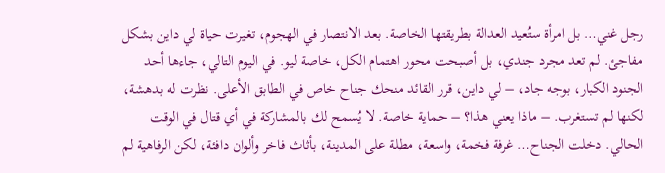رجل غني… بل امرأة ستُعيد العدالة بطريقتها الخاصة. بعد الانتصار في الهجوم، تغيرت حياة لي داين بشكل مفاجئ. لم تعد مجرد جندي، بل أصبحت محور اهتمام الكل، خاصة ليو. في اليوم التالي، جاءها أحد الجنود الكبار، بوجه جاد، – لي داين، قرر القائد منحك جناح خاص في الطابق الأعلى. نظرت له بدهشة، لكنها لم تستغرب. – ماذا يعني هذا؟ – حماية خاصة. لا يُسمح لك بالمشاركة في أي قتال في الوقت الحالي. دخلت الجناح… غرفة فخمة، واسعة، مطلة على المدينة، بأثاث فاخر وألوان دافئة، لكن الرفاهية لم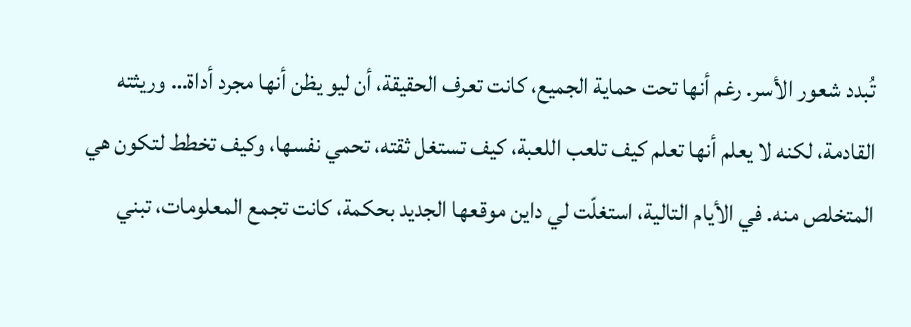تُبدد شعور الأسر. رغم أنها تحت حماية الجميع، كانت تعرف الحقيقة، أن ليو يظن أنها مجرد أداة… وريثته القادمة، لكنه لا يعلم أنها تعلم كيف تلعب اللعبة، كيف تستغل ثقته، تحمي نفسها، وكيف تخطط لتكون هي المتخلص منه. في الأيام التالية، استغلّت لي داين موقعها الجديد بحكمة، كانت تجمع المعلومات، تبني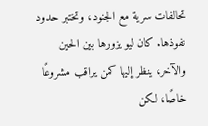تحالفات سرية مع الجنود، وتختبر حدود نفوذها. كان ليو يزورها بين الحين والآخر، ينظر إليها كمن يراقب مشروعًا خاصًا، لكن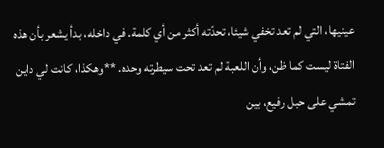عينيها، التي لم تعد تخفي شيئا، تحدّته أكثر من أي كلمة. في داخله، بدأ يشعر بأن هذه الفتاة ليست كما ظن، وأن اللعبة لم تعد تحت سيطرته وحده. **وهكذا، كانت لي داين تمشي على حبل رفيع، بين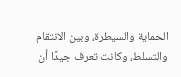الحماية والسيطرة، وبين الانتقام والتسلط، وكانت تعرف جيدًا أن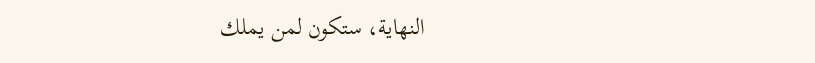النهاية، ستكون لمن يملك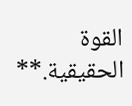القوة الحقيقية.**